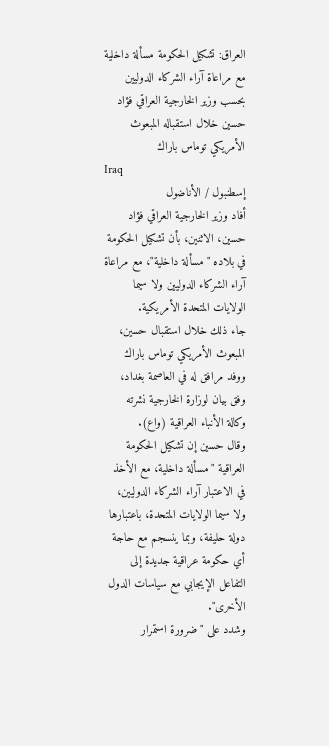العراق: تشكيل الحكومة مسألة داخلية مع مراعاة آراء الشركاء الدوليين
بحسب وزير الخارجية العراقي فؤاد حسين خلال استقباله المبعوث الأمريكي توماس باراك
Iraq
إسطنبول / الأناضول
أفاد وزير الخارجية العراقي فؤاد حسين، الاثنين، بأن تشكيل الحكومة في بلاده "مسألة داخلية"، مع مراعاة آراء الشركاء الدوليين ولا سيما الولايات المتحدة الأمريكية.
جاء ذلك خلال استقبال حسين، المبعوث الأمريكي توماس باراك ووفد مرافق له في العاصمة بغداد، وفق بيان لوزارة الخارجية نشرته وكالة الأنباء العراقية (واع).
وقال حسين إن تشكيل الحكومة العراقية "مسألة داخلية، مع الأخذ في الاعتبار آراء الشركاء الدوليين، ولا سيما الولايات المتحدة، باعتبارها دولة حليفة، وبما ينسجم مع حاجة أي حكومة عراقية جديدة إلى التفاعل الإيجابي مع سياسات الدول الأخرى".
وشدد على "ضرورة استمرار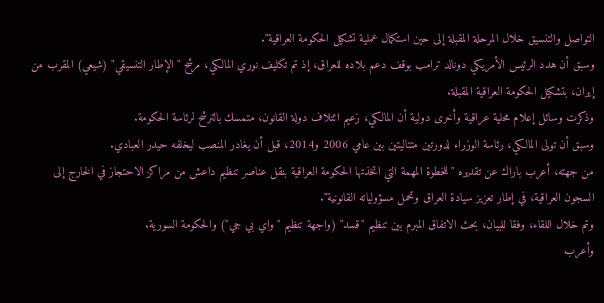التواصل والتنسيق خلال المرحلة المقبلة إلى حين استكمال عملية تشكيل الحكومة العراقية".
وسبق أن هدد الرئيس الأمريكي دونالد ترامب بوقف دعم بلاده للعراق، إذ تم تكليف نوري المالكي، مرشح "الإطار التنسيقي" (شيعي) المقرب من إيران، بتشكيل الحكومة العراقية المقبلة.
وذكرت وسائل إعلام محلية عراقية وأخرى دولية أن المالكي، زعيم ائتلاف دولة القانون، متمسك بالترشح لرئاسة الحكومة.
وسبق أن تولى المالكي، رئاسة الوزراء لدورتين متتاليتين بين عامي 2006 و2014، قبل أن يغادر المنصب ليخلفه حيدر العبادي.
من جهته، أعرب باراك عن تقديره "للخطوة المهمة التي اتخذتها الحكومة العراقية بنقل عناصر تنظيم داعش من مراكز الاحتجاز في الخارج إلى السجون العراقية، في إطار تعزيز سيادة العراق وتحمل مسؤولياته القانونية".
وتم خلال اللقاء، وفقا للبيان، بحث الاتفاق المبرم بين تنظيم "قسد" (واجهة تنظيم "واي بي جي") والحكومة السورية.
وأعرب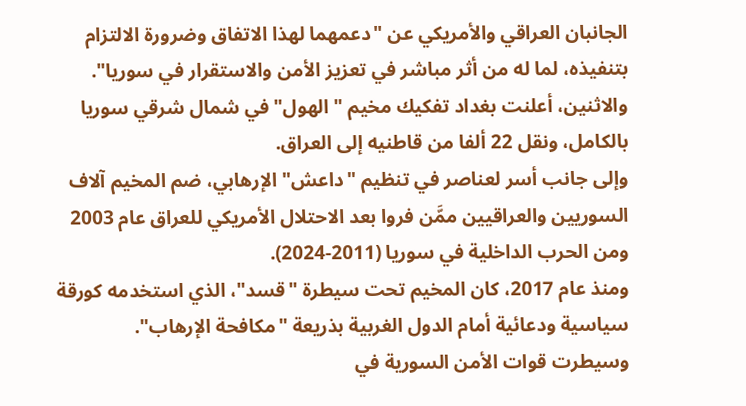الجانبان العراقي والأمريكي عن "دعمهما لهذا الاتفاق وضرورة الالتزام بتنفيذه، لما له من أثر مباشر في تعزيز الأمن والاستقرار في سوريا".
والاثنين، أعلنت بغداد تفكيك مخيم "الهول" في شمال شرقي سوريا بالكامل، ونقل 22 ألفا من قاطنيه إلى العراق.
وإلى جانب أسر لعناصر في تنظيم "داعش" الإرهابي، ضم المخيم آلاف السوريين والعراقيين ممَّن فروا بعد الاحتلال الأمريكي للعراق عام 2003 ومن الحرب الداخلية في سوريا (2011-2024).
ومنذ عام 2017، كان المخيم تحت سيطرة "قسد"، الذي استخدمه كورقة سياسية ودعائية أمام الدول الغربية بذريعة "مكافحة الإرهاب".
وسيطرت قوات الأمن السورية في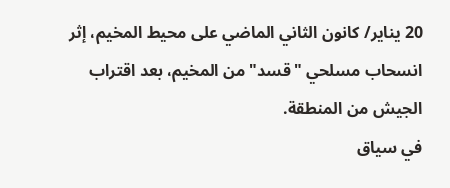20 يناير/ كانون الثاني الماضي على محيط المخيم، إثر انسحاب مسلحي "قسد" من المخيم، بعد اقتراب الجيش من المنطقة.
في سياق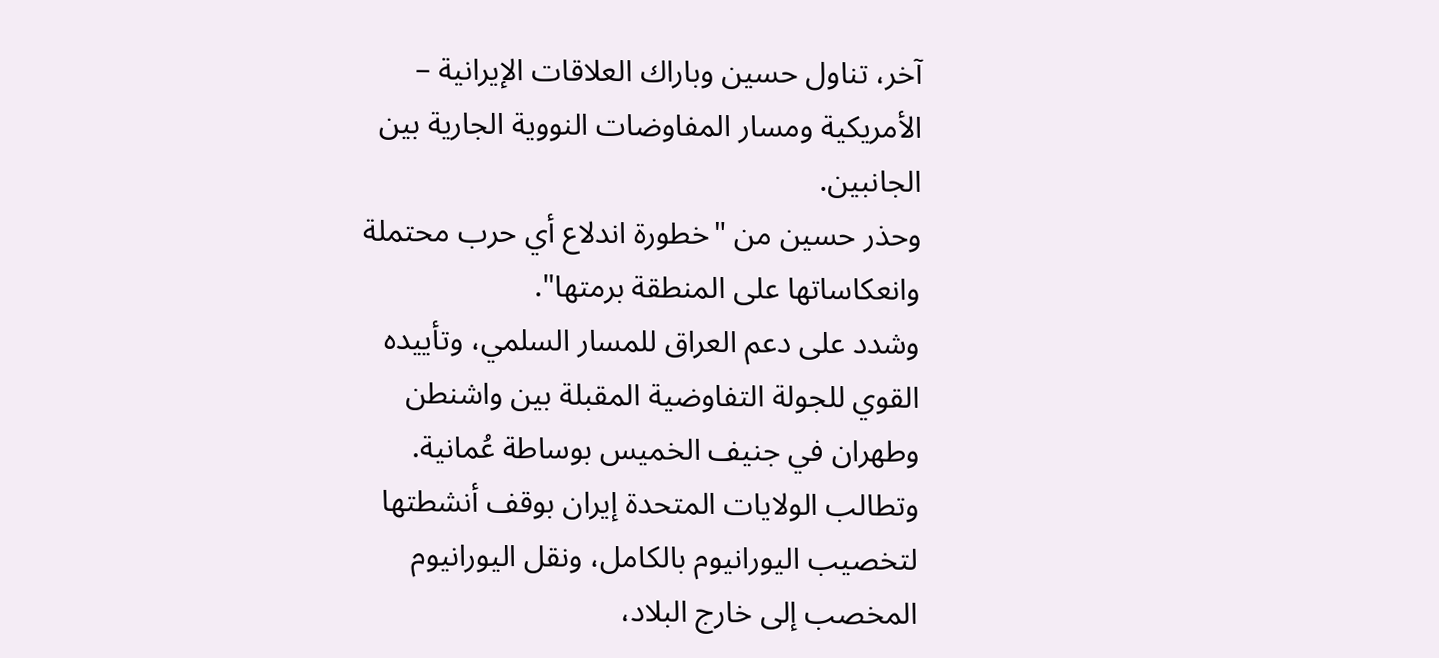آخر، تناول حسين وباراك العلاقات الإيرانية – الأمريكية ومسار المفاوضات النووية الجارية بين الجانبين.
وحذر حسين من "خطورة اندلاع أي حرب محتملة وانعكاساتها على المنطقة برمتها".
وشدد على دعم العراق للمسار السلمي، وتأييده القوي للجولة التفاوضية المقبلة بين واشنطن وطهران في جنيف الخميس بوساطة عُمانية.
وتطالب الولايات المتحدة إيران بوقف أنشطتها لتخصيب اليورانيوم بالكامل، ونقل اليورانيوم المخصب إلى خارج البلاد،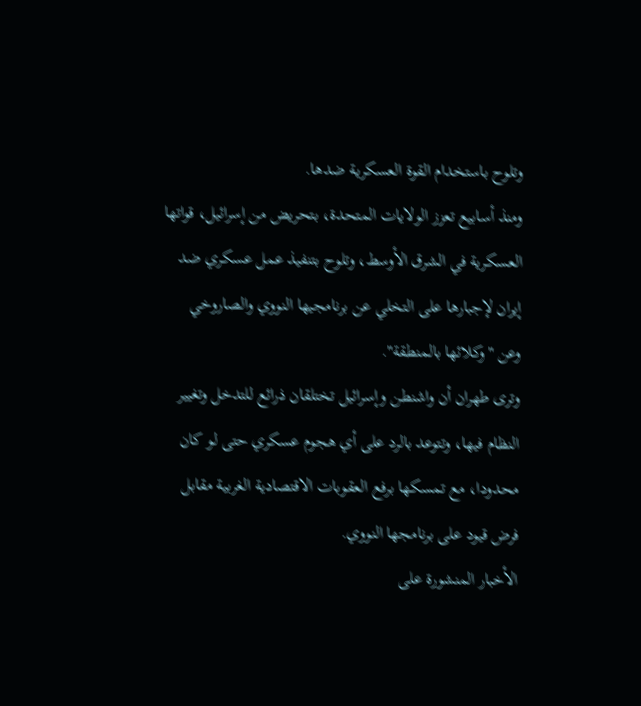وتلوح باستخدام القوة العسكرية ضدها.
ومنذ أسابيع تعزز الولايات المتحدة، بتحريض من إسرائيل، قواتها العسكرية في الشرق الأوسط، وتلوح بتنفيذ عمل عسكري ضد إيران لإجبارها على التخلي عن برنامجيها النووي والصاروخي وعن "وكلائها بالمنطقة".
وترى طهران أن واشنطن وإسرائيل تختلقان ذرائع للتدخل وتغيير النظام فيها، وتتوعد بالرد على أي هجوم عسكري حتى لو كان محدودا، مع تمسكها برفع العقوبات الاقتصادية الغربية مقابل فرض قيود على برنامجها النووي.
الأخبار المنشورة على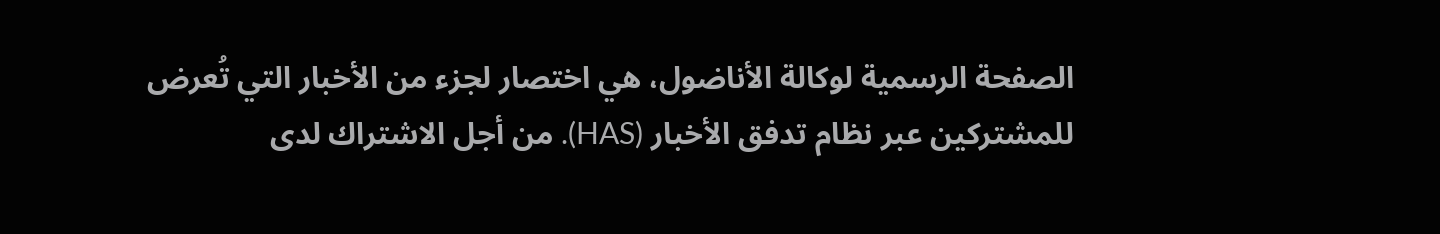الصفحة الرسمية لوكالة الأناضول، هي اختصار لجزء من الأخبار التي تُعرض للمشتركين عبر نظام تدفق الأخبار (HAS). من أجل الاشتراك لدى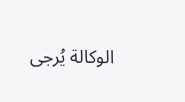الوكالة يُرجى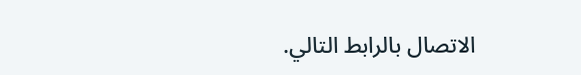الاتصال بالرابط التالي.